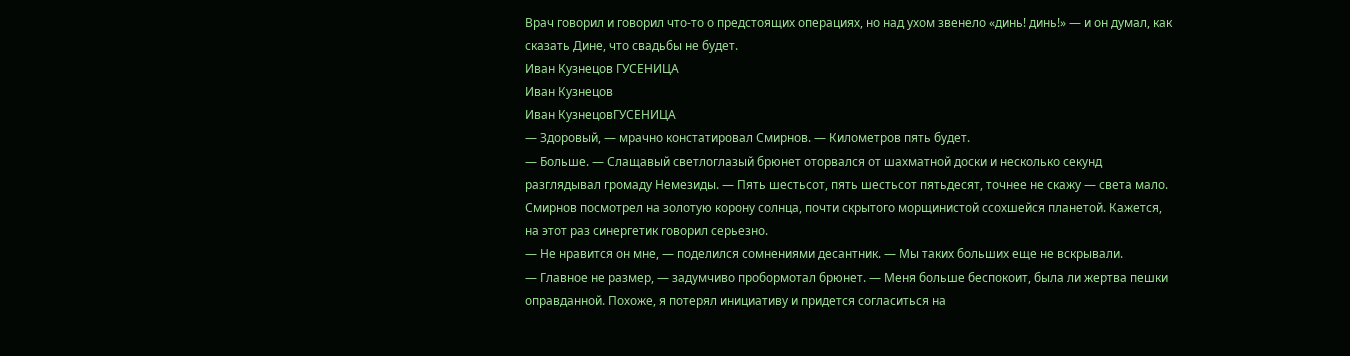Врач говорил и говорил что-то о предстоящих операциях, но над ухом звенело «динь! динь!» — и он думал, как сказать Дине, что свадьбы не будет.
Иван Кузнецов ГУСЕНИЦА
Иван Кузнецов
Иван КузнецовГУСЕНИЦА
— Здоровый, — мрачно констатировал Смирнов. — Километров пять будет.
— Больше. — Слащавый светлоглазый брюнет оторвался от шахматной доски и несколько секунд разглядывал громаду Немезиды. — Пять шестьсот, пять шестьсот пятьдесят, точнее не скажу — света мало.
Смирнов посмотрел на золотую корону солнца, почти скрытого морщинистой ссохшейся планетой. Кажется, на этот раз синергетик говорил серьезно.
— Не нравится он мне, — поделился сомнениями десантник. — Мы таких больших еще не вскрывали.
— Главное не размер, — задумчиво пробормотал брюнет. — Меня больше беспокоит, была ли жертва пешки оправданной. Похоже, я потерял инициативу и придется согласиться на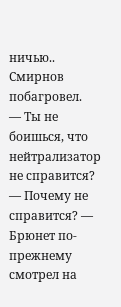ничью..
Смирнов побагровел.
— Ты не боишься, что нейтрализатор не справится?
— Почему не справится? — Брюнет по-прежнему смотрел на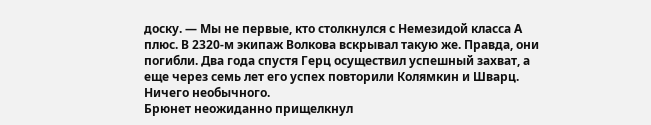доску. — Мы не первые, кто столкнулся с Немезидой класса А плюс. В 2320-м экипаж Волкова вскрывал такую же. Правда, они погибли. Два года спустя Герц осуществил успешный захват, а еще через семь лет его успех повторили Колямкин и Шварц. Ничего необычного.
Брюнет неожиданно прищелкнул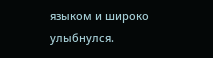языком и широко улыбнулся.